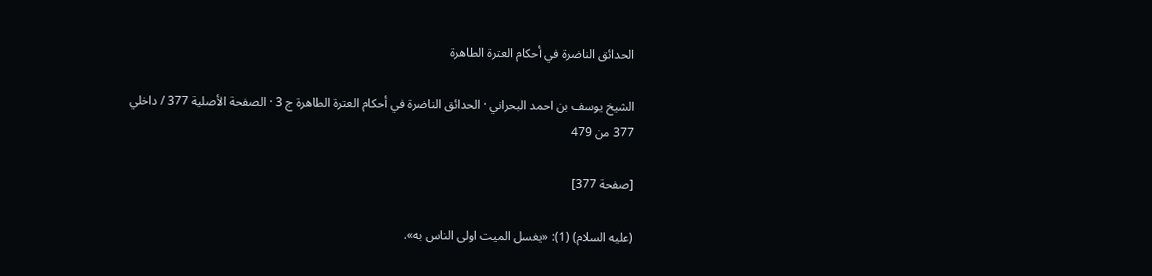الحدائق الناضرة في أحكام العترة الطاهرة

الشيخ يوسف بن احمد البحراني · الحدائق الناضرة في أحكام العترة الطاهرة ج 3 · الصفحة الأصلية 377 / داخلي 377 من 479

[صفحة 377]

(عليه السلام) (1): «يغسل الميت اولى الناس به».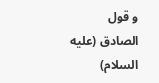و قول الصادق (عليه السلام)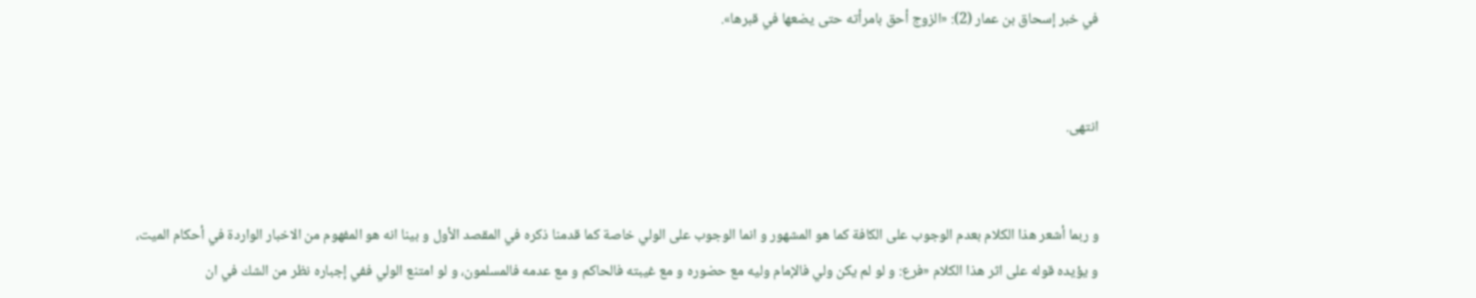في خبر إسحاق بن عمار (2): «الزوج أحق بامرأته حتى يضعها في قبرها».


انتهى.


و ربما أشعر هذا الكلام بعدم الوجوب على الكافة كما هو المشهور و انما الوجوب على الولي خاصة كما قدمنا ذكره في المقصد الأول و بينا انه هو المفهوم من الاخبار الواردة في أحكام الميت، و يؤيده قوله على اثر هذا الكلام «فرع: و لو لم يكن ولي فالإمام وليه مع حضوره و مع غيبته فالحاكم و مع عدمه فالمسلمون، و لو امتنع الولي ففي إجباره نظر من الشك في ان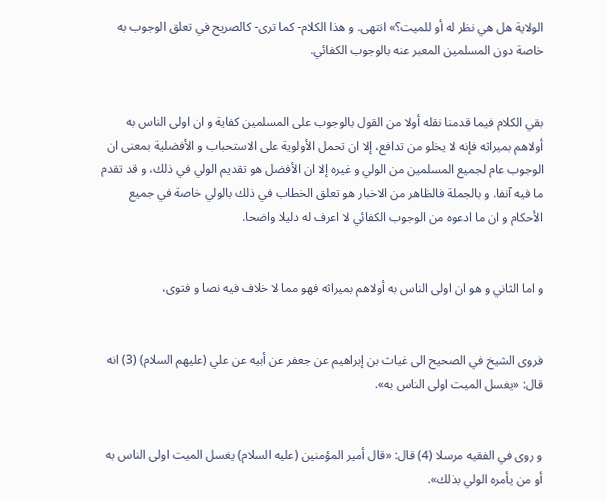الولاية هل هي نظر له أو للميت؟» انتهى. و هذا الكلام- كما ترى- كالصريح في تعلق الوجوب به خاصة دون المسلمين المعبر عنه بالوجوب الكفائي.


بقي الكلام فيما قدمنا نقله أولا من القول بالوجوب على المسلمين كفاية و ان اولى الناس به أولاهم بميراثه فإنه لا يخلو من تدافع، إلا ان تحمل الأولوية على الاستحباب و الأفضلية بمعنى ان الوجوب عام لجميع المسلمين من الولي و غيره إلا ان الأفضل هو تقديم الولي في ذلك، و قد تقدم ما فيه آنفا. و بالجملة فالظاهر من الاخبار هو تعلق الخطاب في ذلك بالولي خاصة في جميع الأحكام و ان ما ادعوه من الوجوب الكفائي لا اعرف له دليلا واضحا.


و اما الثاني و هو ان اولى الناس به أولاهم بميراثه فهو مما لا خلاف فيه نصا و فتوى،


فروى الشيخ في الصحيح الى غياث بن إبراهيم عن جعفر عن أبيه عن علي (عليهم السلام) (3) انه قال: «يغسل الميت اولى الناس به».


و روى في الفقيه مرسلا (4) قال: «قال أمير المؤمنين (عليه السلام) يغسل الميت اولى الناس به أو من يأمره الولي بذلك».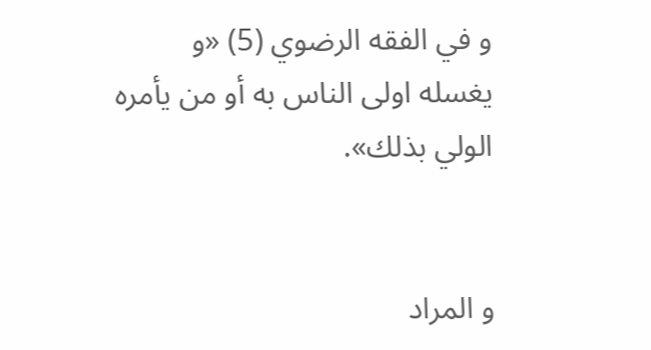و في الفقه الرضوي (5) «و يغسله اولى الناس به أو من يأمره الولي بذلك».


و المراد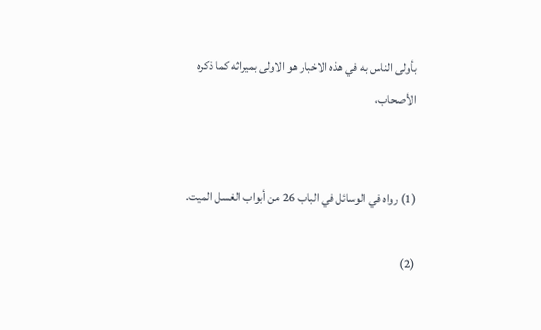بأولى الناس به في هذه الاخبار هو الاولى بميراثه كما ذكره الأصحاب،


(1) رواه في الوسائل في الباب 26 من أبواب الغسل الميت.

(2)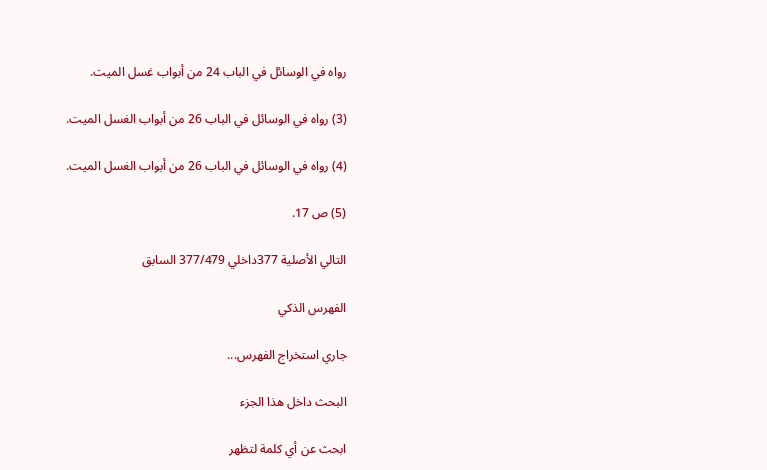رواه في الوسائل في الباب 24 من أبواب غسل الميت.

(3) رواه في الوسائل في الباب 26 من أبواب الغسل الميت.

(4) رواه في الوسائل في الباب 26 من أبواب الغسل الميت.

(5) ص 17.

التالي الأصلية 377داخلي 377/479 السابق

الفهرس الذكي

جاري استخراج الفهرس...

البحث داخل هذا الجزء

ابحث عن أي كلمة لتظهر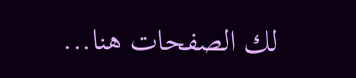لك الصفحات هنا...